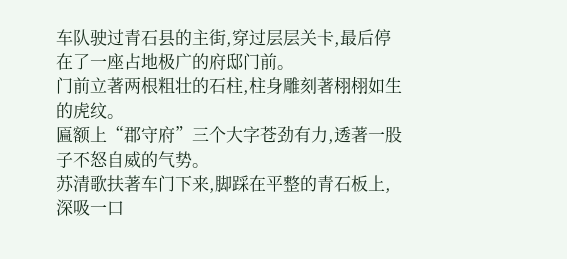车队驶过青石县的主街,穿过层层关卡,最后停在了一座占地极广的府邸门前。
门前立著两根粗壮的石柱,柱身雕刻著栩栩如生的虎纹。
匾额上“郡守府”三个大字苍劲有力,透著一股子不怒自威的气势。
苏清歌扶著车门下来,脚踩在平整的青石板上,深吸一口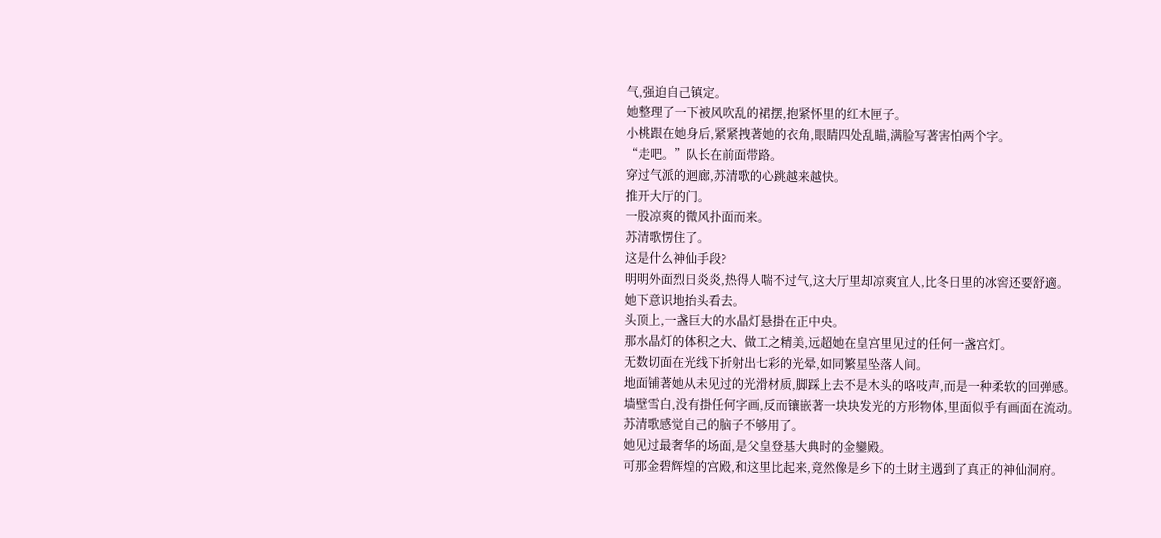气,强迫自己镇定。
她整理了一下被风吹乱的裙摆,抱紧怀里的红木匣子。
小桃跟在她身后,紧紧拽著她的衣角,眼睛四处乱瞄,满脸写著害怕两个字。
“走吧。”队长在前面带路。
穿过气派的迴廊,苏清歌的心跳越来越快。
推开大厅的门。
一股凉爽的微风扑面而来。
苏清歌愣住了。
这是什么神仙手段?
明明外面烈日炎炎,热得人喘不过气,这大厅里却凉爽宜人,比冬日里的冰窖还要舒適。
她下意识地抬头看去。
头顶上,一盏巨大的水晶灯悬掛在正中央。
那水晶灯的体积之大、做工之精美,远超她在皇宫里见过的任何一盏宫灯。
无数切面在光线下折射出七彩的光晕,如同繁星坠落人间。
地面铺著她从未见过的光滑材质,脚踩上去不是木头的咯吱声,而是一种柔软的回弹感。
墙壁雪白,没有掛任何字画,反而镶嵌著一块块发光的方形物体,里面似乎有画面在流动。
苏清歌感觉自己的脑子不够用了。
她见过最奢华的场面,是父皇登基大典时的金鑾殿。
可那金碧辉煌的宫殿,和这里比起来,竟然像是乡下的土財主遇到了真正的神仙洞府。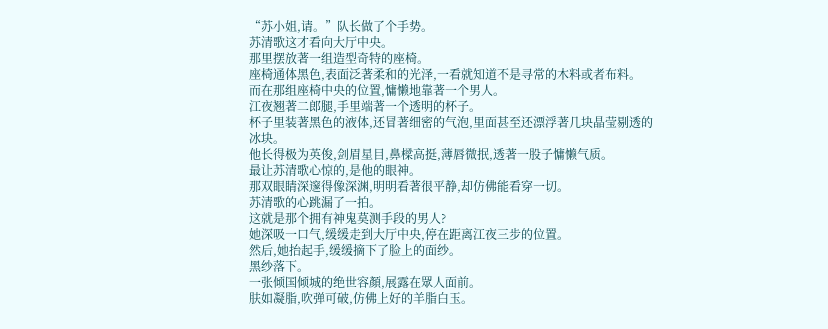“苏小姐,请。”队长做了个手势。
苏清歌这才看向大厅中央。
那里摆放著一组造型奇特的座椅。
座椅通体黑色,表面泛著柔和的光泽,一看就知道不是寻常的木料或者布料。
而在那组座椅中央的位置,慵懒地靠著一个男人。
江夜翘著二郎腿,手里端著一个透明的杯子。
杯子里装著黑色的液体,还冒著细密的气泡,里面甚至还漂浮著几块晶莹剔透的冰块。
他长得极为英俊,剑眉星目,鼻樑高挺,薄唇微抿,透著一股子慵懒气质。
最让苏清歌心惊的,是他的眼神。
那双眼睛深邃得像深渊,明明看著很平静,却仿佛能看穿一切。
苏清歌的心跳漏了一拍。
这就是那个拥有神鬼莫测手段的男人?
她深吸一口气,缓缓走到大厅中央,停在距离江夜三步的位置。
然后,她抬起手,缓缓摘下了脸上的面纱。
黑纱落下。
一张倾国倾城的绝世容顏,展露在眾人面前。
肤如凝脂,吹弹可破,仿佛上好的羊脂白玉。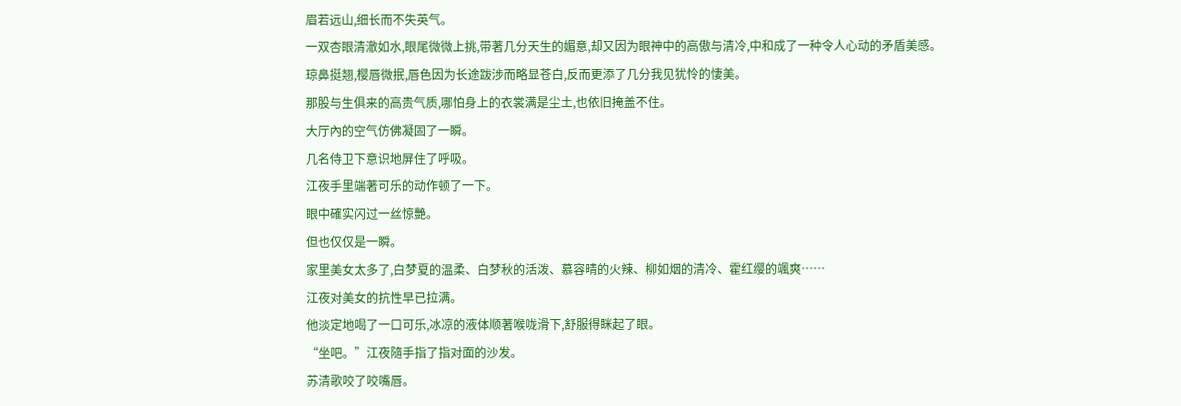眉若远山,细长而不失英气。
一双杏眼清澈如水,眼尾微微上挑,带著几分天生的媚意,却又因为眼神中的高傲与清冷,中和成了一种令人心动的矛盾美感。
琼鼻挺翘,樱唇微抿,唇色因为长途跋涉而略显苍白,反而更添了几分我见犹怜的悽美。
那股与生俱来的高贵气质,哪怕身上的衣裳满是尘土,也依旧掩盖不住。
大厅內的空气仿佛凝固了一瞬。
几名侍卫下意识地屏住了呼吸。
江夜手里端著可乐的动作顿了一下。
眼中確实闪过一丝惊艷。
但也仅仅是一瞬。
家里美女太多了,白梦夏的温柔、白梦秋的活泼、慕容晴的火辣、柳如烟的清冷、霍红缨的颯爽……
江夜对美女的抗性早已拉满。
他淡定地喝了一口可乐,冰凉的液体顺著喉咙滑下,舒服得眯起了眼。
“坐吧。”江夜隨手指了指对面的沙发。
苏清歌咬了咬嘴唇。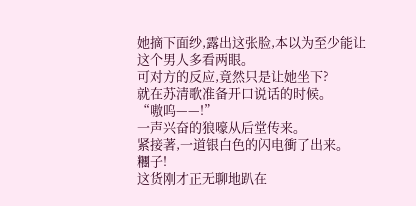她摘下面纱,露出这张脸,本以为至少能让这个男人多看两眼。
可对方的反应,竟然只是让她坐下?
就在苏清歌准备开口说话的时候。
“嗷呜——!”
一声兴奋的狼嚎从后堂传来。
紧接著,一道银白色的闪电衝了出来。
糰子!
这货刚才正无聊地趴在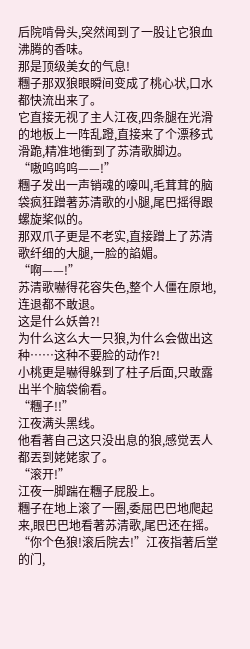后院啃骨头,突然闻到了一股让它狼血沸腾的香味。
那是顶级美女的气息!
糰子那双狼眼瞬间变成了桃心状,口水都快流出来了。
它直接无视了主人江夜,四条腿在光滑的地板上一阵乱蹬,直接来了个漂移式滑跪,精准地衝到了苏清歌脚边。
“嗷呜呜呜——!”
糰子发出一声销魂的嚎叫,毛茸茸的脑袋疯狂蹭著苏清歌的小腿,尾巴摇得跟螺旋桨似的。
那双爪子更是不老实,直接蹭上了苏清歌纤细的大腿,一脸的諂媚。
“啊——!”
苏清歌嚇得花容失色,整个人僵在原地,连退都不敢退。
这是什么妖兽?!
为什么这么大一只狼,为什么会做出这种……这种不要脸的动作?!
小桃更是嚇得躲到了柱子后面,只敢露出半个脑袋偷看。
“糰子!!”
江夜满头黑线。
他看著自己这只没出息的狼,感觉丟人都丟到姥姥家了。
“滚开!”
江夜一脚踹在糰子屁股上。
糰子在地上滚了一圈,委屈巴巴地爬起来,眼巴巴地看著苏清歌,尾巴还在摇。
“你个色狼!滚后院去!”江夜指著后堂的门,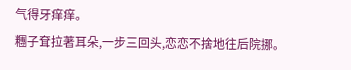气得牙痒痒。
糰子耷拉著耳朵,一步三回头,恋恋不捨地往后院挪。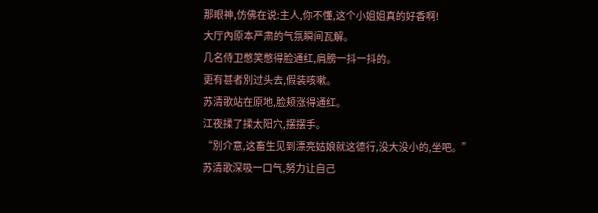那眼神,仿佛在说:主人,你不懂,这个小姐姐真的好香啊!
大厅內原本严肃的气氛瞬间瓦解。
几名侍卫憋笑憋得脸通红,肩膀一抖一抖的。
更有甚者別过头去,假装咳嗽。
苏清歌站在原地,脸颊涨得通红。
江夜揉了揉太阳穴,摆摆手。
“別介意,这畜生见到漂亮姑娘就这德行,没大没小的,坐吧。”
苏清歌深吸一口气,努力让自己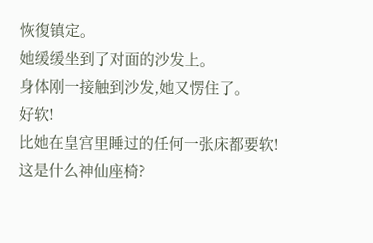恢復镇定。
她缓缓坐到了对面的沙发上。
身体刚一接触到沙发,她又愣住了。
好软!
比她在皇宫里睡过的任何一张床都要软!
这是什么神仙座椅?